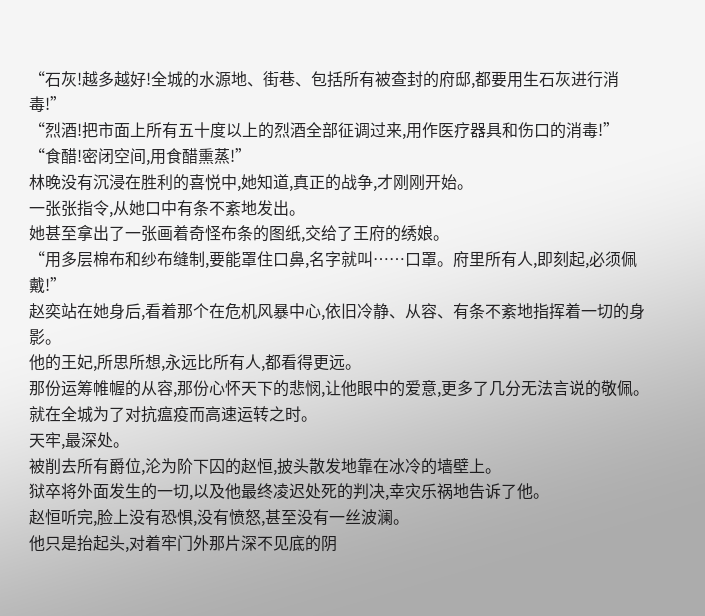“石灰!越多越好!全城的水源地、街巷、包括所有被查封的府邸,都要用生石灰进行消毒!”
“烈酒!把市面上所有五十度以上的烈酒全部征调过来,用作医疗器具和伤口的消毒!”
“食醋!密闭空间,用食醋熏蒸!”
林晚没有沉浸在胜利的喜悦中,她知道,真正的战争,才刚刚开始。
一张张指令,从她口中有条不紊地发出。
她甚至拿出了一张画着奇怪布条的图纸,交给了王府的绣娘。
“用多层棉布和纱布缝制,要能罩住口鼻,名字就叫……口罩。府里所有人,即刻起,必须佩戴!”
赵奕站在她身后,看着那个在危机风暴中心,依旧冷静、从容、有条不紊地指挥着一切的身影。
他的王妃,所思所想,永远比所有人,都看得更远。
那份运筹帷幄的从容,那份心怀天下的悲悯,让他眼中的爱意,更多了几分无法言说的敬佩。
就在全城为了对抗瘟疫而高速运转之时。
天牢,最深处。
被削去所有爵位,沦为阶下囚的赵恒,披头散发地靠在冰冷的墙壁上。
狱卒将外面发生的一切,以及他最终凌迟处死的判决,幸灾乐祸地告诉了他。
赵恒听完,脸上没有恐惧,没有愤怒,甚至没有一丝波澜。
他只是抬起头,对着牢门外那片深不见底的阴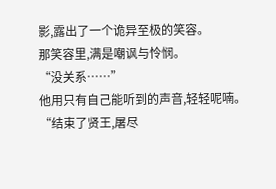影,露出了一个诡异至极的笑容。
那笑容里,满是嘲讽与怜悯。
“没关系……”
他用只有自己能听到的声音,轻轻呢喃。
“结束了贤王,屠尽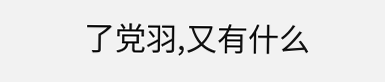了党羽,又有什么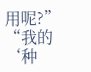用呢?”
“我的‘种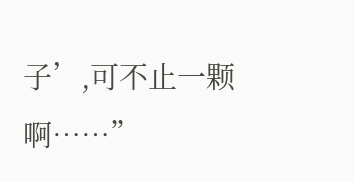子’,可不止一颗啊……”